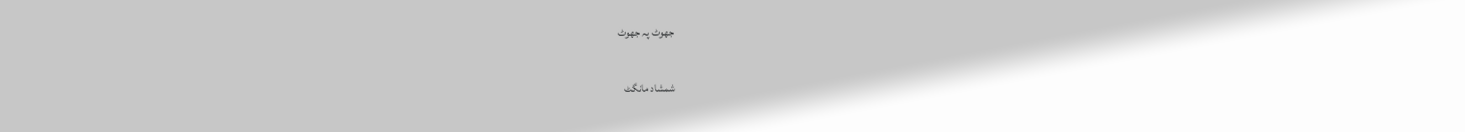جھوٹ پہ جھوٹ

شمشاد مانگٹ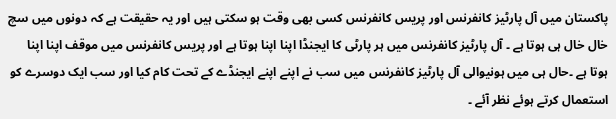پاکستان میں آل پارٹیز کانفرنس اور پریس کانفرنس کسی بھی وقت ہو سکتی ہیں اور یہ حقیقت ہے کہ دونوں میں سچ خال خال ہی ہوتا ہے ۔ آل پارٹیز کانفرنس میں ہر پارٹی کا ایجنڈا اپنا اپنا ہوتا ہے اور پریس کانفرنس میں موقف اپنا اپنا ہوتا ہے ۔حال ہی میں ہونیوالی آل پارٹیز کانفرنس میں سب نے اپنے اپنے ایجنڈے کے تحت کام کیا اور سب ایک دوسرے کو استعمال کرتے ہوئے نظر آئے ۔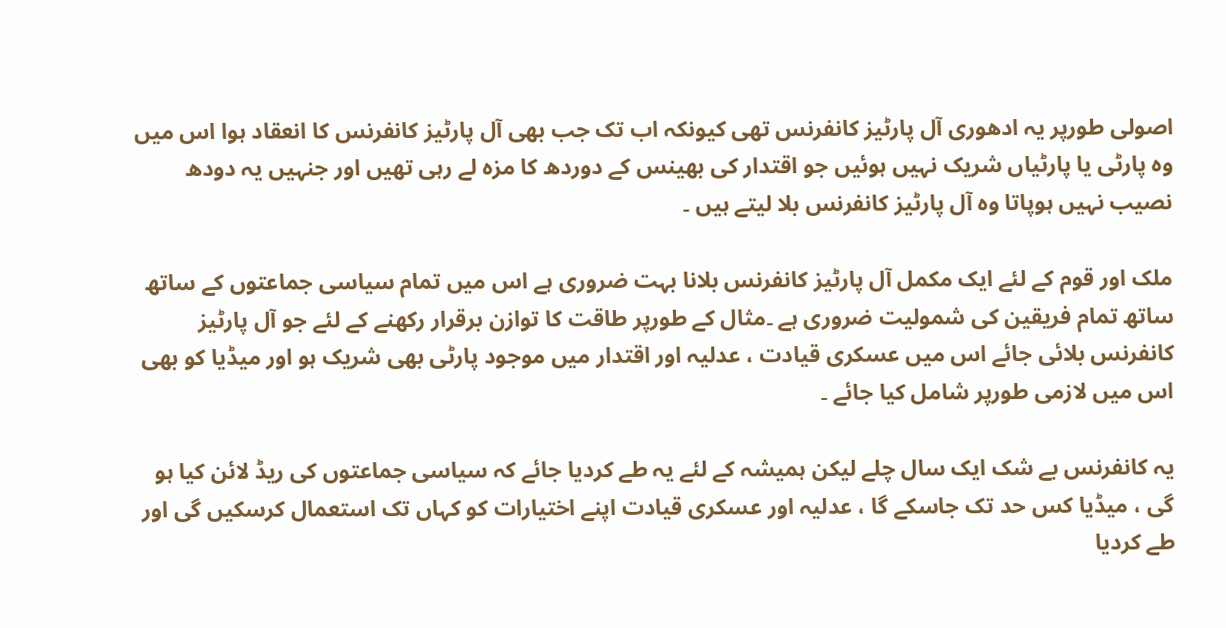اصولی طورپر یہ ادھوری آل پارٹیز کانفرنس تھی کیونکہ اب تک جب بھی آل پارٹیز کانفرنس کا انعقاد ہوا اس میں وہ پارٹی یا پارٹیاں شریک نہیں ہوئیں جو اقتدار کی بھینس کے دوردھ کا مزہ لے رہی تھیں اور جنہیں یہ دودھ نصیب نہیں ہوپاتا وہ آل پارٹیز کانفرنس بلا لیتے ہیں ۔

ملک اور قوم کے لئے ایک مکمل آل پارٹیز کانفرنس بلانا بہت ضروری ہے اس میں تمام سیاسی جماعتوں کے ساتھ ساتھ تمام فریقین کی شمولیت ضروری ہے ۔مثال کے طورپر طاقت کا توازن برقرار رکھنے کے لئے جو آل پارٹیز کانفرنس بلائی جائے اس میں عسکری قیادت ، عدلیہ اور اقتدار میں موجود پارٹی بھی شریک ہو اور میڈیا کو بھی اس میں لازمی طورپر شامل کیا جائے ۔

یہ کانفرنس بے شک ایک سال چلے لیکن ہمیشہ کے لئے یہ طے کردیا جائے کہ سیاسی جماعتوں کی ریڈ لائن کیا ہو گی ، میڈیا کس حد تک جاسکے گا ، عدلیہ اور عسکری قیادت اپنے اختیارات کو کہاں تک استعمال کرسکیں گی اور طے کردیا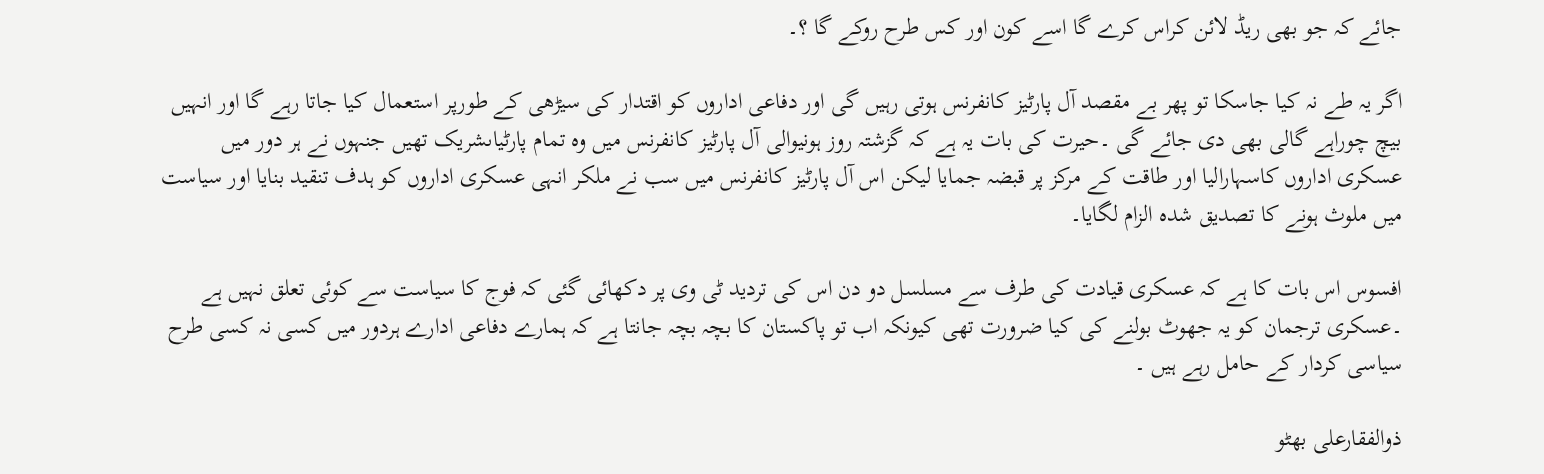جائے کہ جو بھی ریڈ لائن کراس کرے گا اسے کون اور کس طرح روکے گا ؟۔

اگر یہ طے نہ کیا جاسکا تو پھر بے مقصد آل پارٹیز کانفرنس ہوتی رہیں گی اور دفاعی اداروں کو اقتدار کی سیڑھی کے طورپر استعمال کیا جاتا رہے گا اور انہیں بیچ چوراہے گالی بھی دی جائے گی ۔حیرت کی بات یہ ہے کہ گزشتہ روز ہونیوالی آل پارٹیز کانفرنس میں وہ تمام پارٹیاںشریک تھیں جنہوں نے ہر دور میں عسکری اداروں کاسہارالیا اور طاقت کے مرکز پر قبضہ جمایا لیکن اس آل پارٹیز کانفرنس میں سب نے ملکر انہی عسکری اداروں کو ہدف تنقید بنایا اور سیاست میں ملوث ہونے کا تصدیق شدہ الزام لگایا۔

افسوس اس بات کا ہے کہ عسکری قیادت کی طرف سے مسلسل دو دن اس کی تردید ٹی وی پر دکھائی گئی کہ فوج کا سیاست سے کوئی تعلق نہیں ہے ۔عسکری ترجمان کو یہ جھوٹ بولنے کی کیا ضرورت تھی کیونکہ اب تو پاکستان کا بچہ بچہ جانتا ہے کہ ہمارے دفاعی ادارے ہردور میں کسی نہ کسی طرح سیاسی کردار کے حامل رہے ہیں ۔

ذوالفقارعلی بھٹو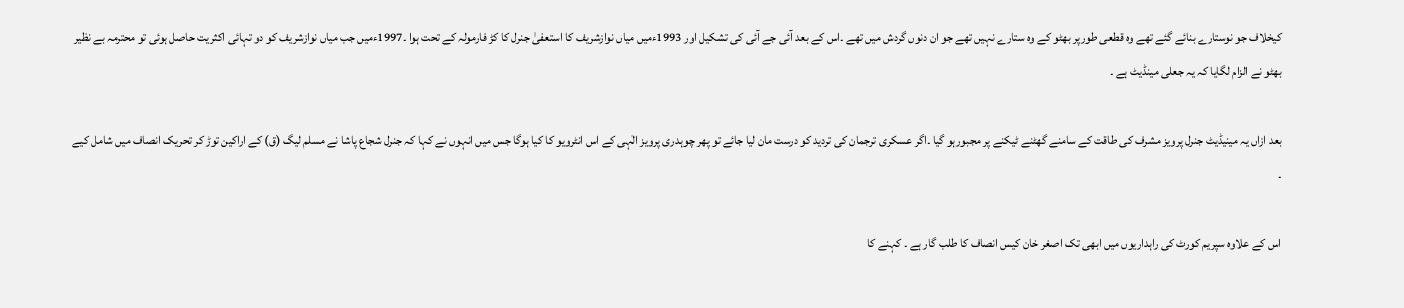کیخلاف جو نوستارے بنائے گئے تھے وہ قطعی طورپر بھٹو کے وہ ستارے نہیں تھے جو ان دنوں گردش میں تھے ۔اس کے بعد آئی جے آئی کی تشکیل اور 1993ءمیں میاں نوازشریف کا استعفیٰ جنرل کا کڑ فارمولہ کے تحت ہوا ۔1997ءمیں جب میاں نوازشریف کو دو تہائی اکثریت حاصل ہوئی تو محترمہ بے نظیر بھٹو نے الزام لگایا کہ یہ جعلی مینڈیٹ ہے ۔

بعد ازاں یہ مینیڈیٹ جنرل پرویز مشرف کی طاقت کے سامنے گھٹنے ٹیکنے پر مجبورہو گیا ۔اگر عسکری ترجمان کی تردید کو درست مان لیا جائے تو پھر چوہدری پرویز الٰہی کے اس انٹرویو کا کیا ہوگا جس میں انہوں نے کہا کہ جنرل شجاع پاشا نے مسلم لیگ (ق) کے اراکین توڑ کر تحریک انصاف میں شامل کیے ۔

اس کے علاوہ سپریم کورٹ کی راہداریوں میں ابھی تک اصغر خان کیس انصاف کا طلب گار ہے ۔ کہنے کا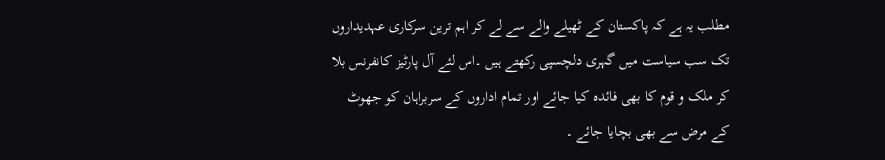مطلب یہ ہے کہ پاکستان کے ٹھیلے والے سے لے کر اہم ترین سرکاری عہدیداروں تک سب سیاست میں گہری دلچسپی رکھتے ہیں ۔اس لئے آل پارٹیز کانفرنس بلا کر ملک و قوم کا بھی فائدہ کیا جائے اور تمام اداروں کے سربراہان کو جھوٹ کے مرض سے بھی بچایا جائے ۔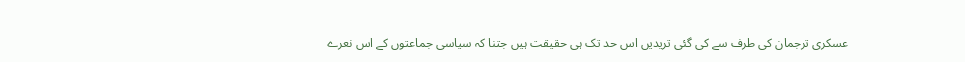عسکری ترجمان کی طرف سے کی گئی تریدیں اس حد تک ہی حقیقت ہیں جتنا کہ سیاسی جماعتوں کے اس نعرے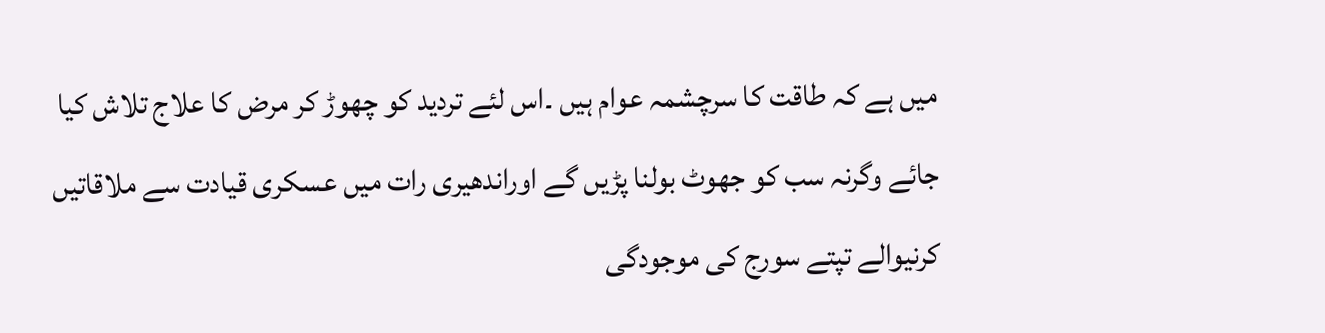میں ہے کہ طاقت کا سرچشمہ عوام ہیں ۔اس لئے تردید کو چھوڑ کر مرض کا علاج تلاش کیا جائے وگرنہ سب کو جھوٹ بولنا پڑیں گے اوراندھیری رات میں عسکری قیادت سے ملاقاتیں کرنیوالے تپتے سورج کی موجودگی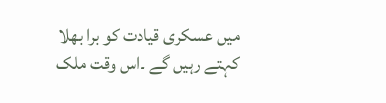میں عسکری قیادت کو برا بھلا کہتے رہیں گے ۔اس وقت ملک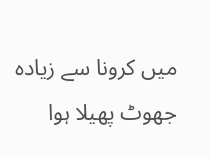میں کرونا سے زیادہ جھوٹ پھیلا ہوا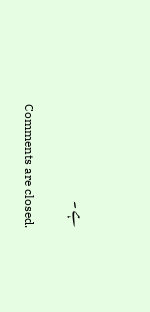ہے ۔

Comments are closed.